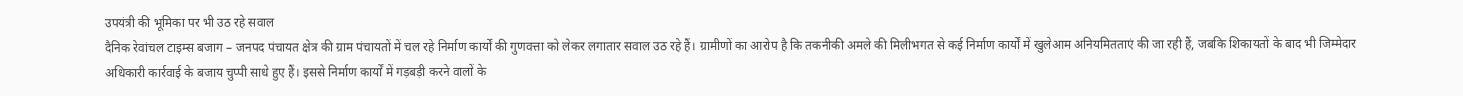उपयंत्री की भूमिका पर भी उठ रहे सवाल
दैनिक रेवांचल टाइम्स बजाग – जनपद पंचायत क्षेत्र की ग्राम पंचायतों में चल रहे निर्माण कार्यों की गुणवत्ता को लेकर लगातार सवाल उठ रहे हैं। ग्रामीणों का आरोप है कि तकनीकी अमले की मिलीभगत से कई निर्माण कार्यों में खुलेआम अनियमितताएं की जा रही हैं, जबकि शिकायतों के बाद भी जिम्मेदार अधिकारी कार्रवाई के बजाय चुप्पी साधे हुए हैं। इससे निर्माण कार्यों में गड़बड़ी करने वालों के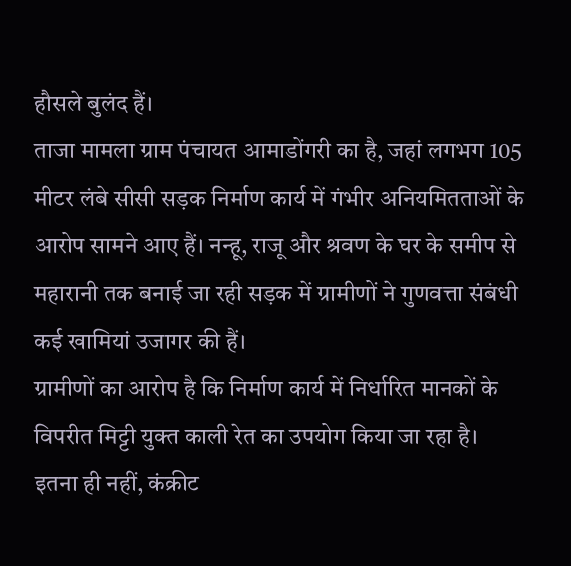हौसले बुलंद हैं।
ताजा मामला ग्राम पंचायत आमाडोंगरी का है, जहां लगभग 105 मीटर लंबे सीसी सड़क निर्माण कार्य में गंभीर अनियमितताओं के आरोप सामने आए हैं। नन्हू, राजू और श्रवण के घर के समीप से महारानी तक बनाई जा रही सड़क में ग्रामीणों ने गुणवत्ता संबंधी कई खामियां उजागर की हैं।
ग्रामीणों का आरोप है कि निर्माण कार्य में निर्धारित मानकों के विपरीत मिट्टी युक्त काली रेत का उपयोग किया जा रहा है। इतना ही नहीं, कंक्रीट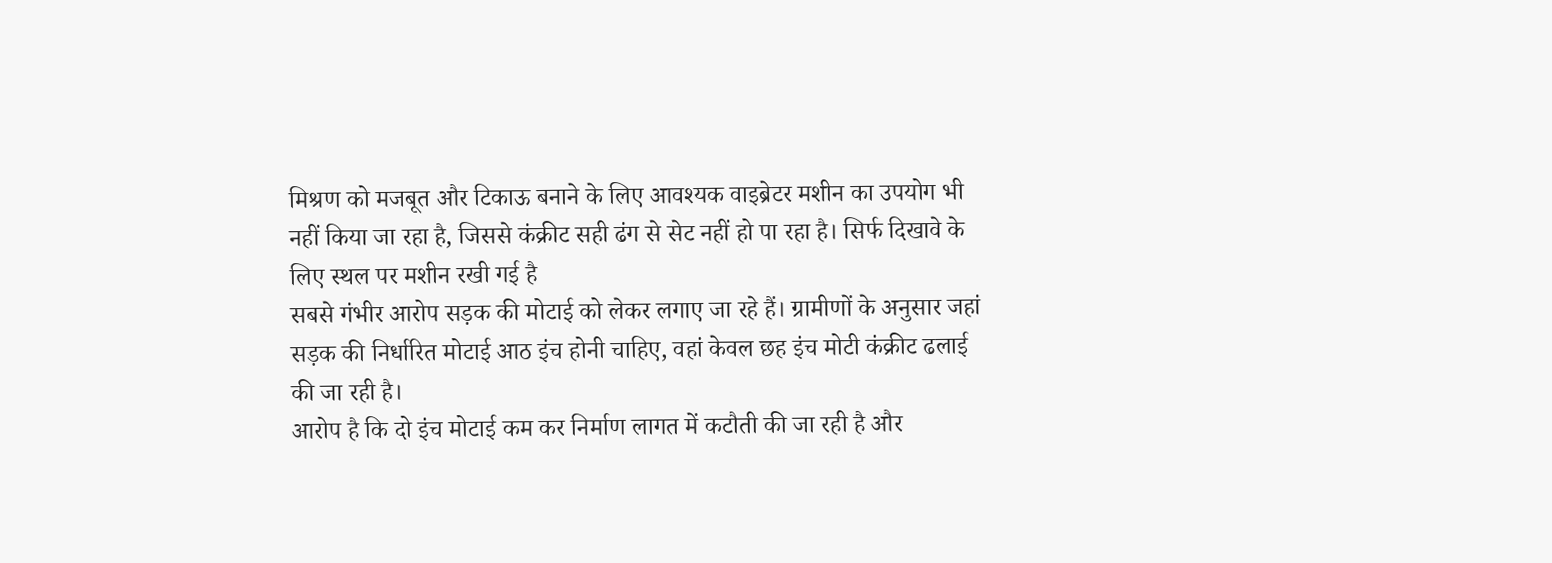मिश्रण को मजबूत और टिकाऊ बनाने के लिए आवश्यक वाइब्रेटर मशीन का उपयोग भी नहीं किया जा रहा है, जिससे कंक्रीट सही ढंग से सेट नहीं हो पा रहा है। सिर्फ दिखावे के लिए स्थल पर मशीन रखी गई है
सबसे गंभीर आरोप सड़क की मोटाई को लेकर लगाए जा रहे हैं। ग्रामीणों के अनुसार जहां सड़क की निर्धारित मोटाई आठ इंच होनी चाहिए, वहां केवल छह इंच मोटी कंक्रीट ढलाई की जा रही है।
आरोप है कि दो इंच मोटाई कम कर निर्माण लागत में कटौती की जा रही है और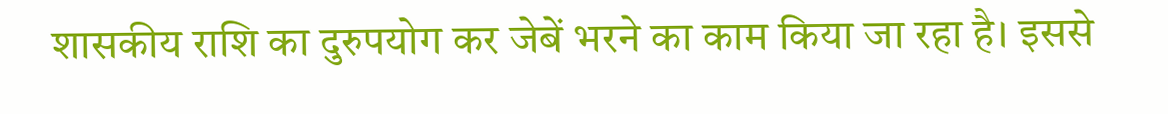शासकीय राशि का दुरुपयोग कर जेबें भरने का काम किया जा रहा है। इससे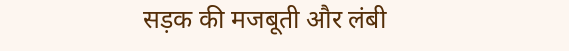सड़क की मजबूती और लंबी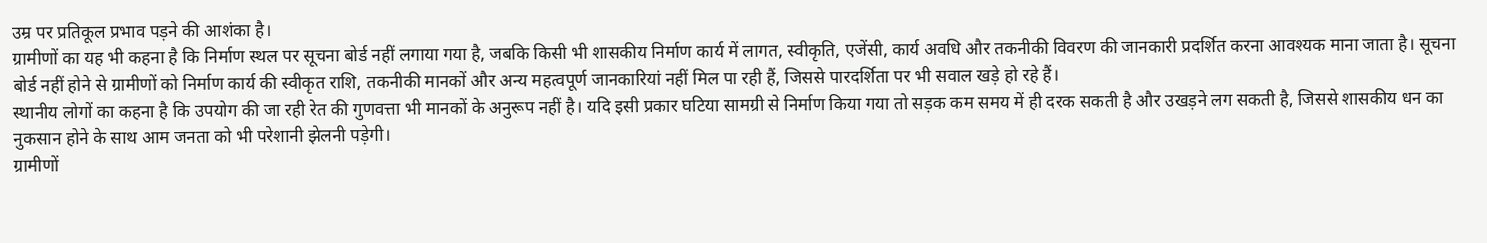उम्र पर प्रतिकूल प्रभाव पड़ने की आशंका है।
ग्रामीणों का यह भी कहना है कि निर्माण स्थल पर सूचना बोर्ड नहीं लगाया गया है, जबकि किसी भी शासकीय निर्माण कार्य में लागत, स्वीकृति, एजेंसी, कार्य अवधि और तकनीकी विवरण की जानकारी प्रदर्शित करना आवश्यक माना जाता है। सूचना बोर्ड नहीं होने से ग्रामीणों को निर्माण कार्य की स्वीकृत राशि, तकनीकी मानकों और अन्य महत्वपूर्ण जानकारियां नहीं मिल पा रही हैं, जिससे पारदर्शिता पर भी सवाल खड़े हो रहे हैं।
स्थानीय लोगों का कहना है कि उपयोग की जा रही रेत की गुणवत्ता भी मानकों के अनुरूप नहीं है। यदि इसी प्रकार घटिया सामग्री से निर्माण किया गया तो सड़क कम समय में ही दरक सकती है और उखड़ने लग सकती है, जिससे शासकीय धन का नुकसान होने के साथ आम जनता को भी परेशानी झेलनी पड़ेगी।
ग्रामीणों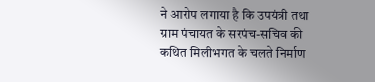ने आरोप लगाया है कि उपयंत्री तथा ग्राम पंचायत के सरपंच-सचिव की कथित मिलीभगत के चलते निर्माण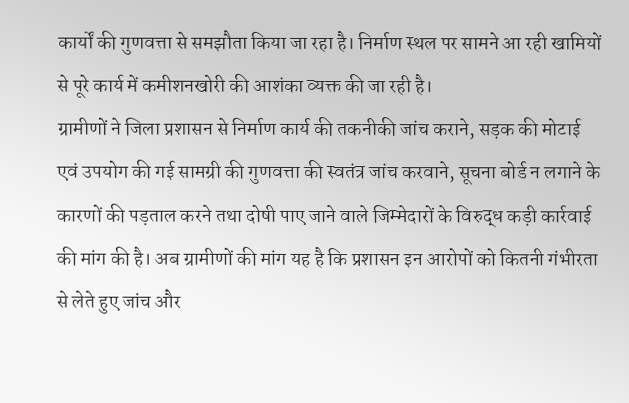कार्यों की गुणवत्ता से समझौता किया जा रहा है। निर्माण स्थल पर सामने आ रही खामियों से पूरे कार्य में कमीशनखोरी की आशंका व्यक्त की जा रही है।
ग्रामीणों ने जिला प्रशासन से निर्माण कार्य की तकनीकी जांच कराने, सड़क की मोटाई एवं उपयोग की गई सामग्री की गुणवत्ता की स्वतंत्र जांच करवाने, सूचना बोर्ड न लगाने के कारणों की पड़ताल करने तथा दोषी पाए जाने वाले जिम्मेदारों के विरुद्ध कड़ी कार्रवाई की मांग की है। अब ग्रामीणों की मांग यह है कि प्रशासन इन आरोपों को कितनी गंभीरता से लेते हुए जांच और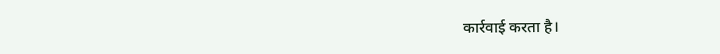कार्रवाई करता है।